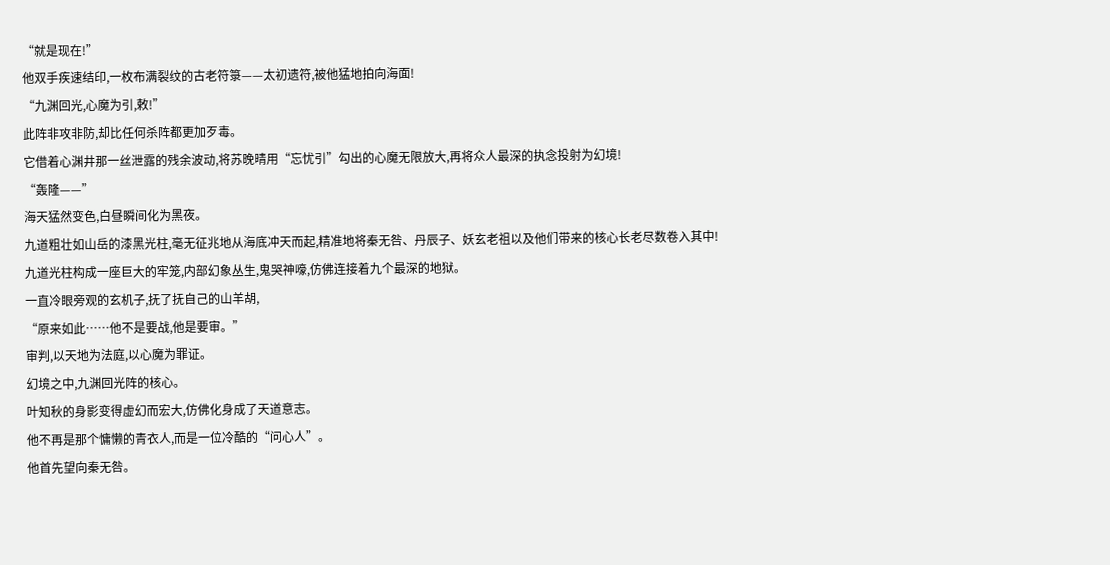“就是现在!”
他双手疾速结印,一枚布满裂纹的古老符箓——太初遗符,被他猛地拍向海面!
“九渊回光,心魔为引,敕!”
此阵非攻非防,却比任何杀阵都更加歹毒。
它借着心渊井那一丝泄露的残余波动,将苏晚晴用“忘忧引”勾出的心魔无限放大,再将众人最深的执念投射为幻境!
“轰隆——”
海天猛然变色,白昼瞬间化为黑夜。
九道粗壮如山岳的漆黑光柱,毫无征兆地从海底冲天而起,精准地将秦无咎、丹辰子、妖玄老祖以及他们带来的核心长老尽数卷入其中!
九道光柱构成一座巨大的牢笼,内部幻象丛生,鬼哭神嚎,仿佛连接着九个最深的地狱。
一直冷眼旁观的玄机子,抚了抚自己的山羊胡,
“原来如此……他不是要战,他是要审。”
审判,以天地为法庭,以心魔为罪证。
幻境之中,九渊回光阵的核心。
叶知秋的身影变得虚幻而宏大,仿佛化身成了天道意志。
他不再是那个慵懒的青衣人,而是一位冷酷的“问心人”。
他首先望向秦无咎。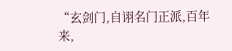“玄剑门,自诩名门正派,百年来,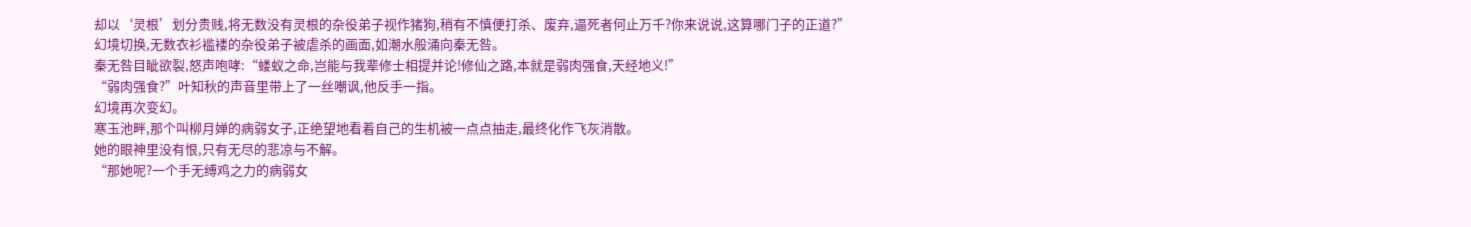却以‘灵根’划分贵贱,将无数没有灵根的杂役弟子视作猪狗,稍有不慎便打杀、废弃,逼死者何止万千?你来说说,这算哪门子的正道?”
幻境切换,无数衣衫褴褛的杂役弟子被虐杀的画面,如潮水般涌向秦无咎。
秦无咎目眦欲裂,怒声咆哮:“蝼蚁之命,岂能与我辈修士相提并论!修仙之路,本就是弱肉强食,天经地义!”
“弱肉强食?”叶知秋的声音里带上了一丝嘲讽,他反手一指。
幻境再次变幻。
寒玉池畔,那个叫柳月婵的病弱女子,正绝望地看着自己的生机被一点点抽走,最终化作飞灰消散。
她的眼神里没有恨,只有无尽的悲凉与不解。
“那她呢?一个手无缚鸡之力的病弱女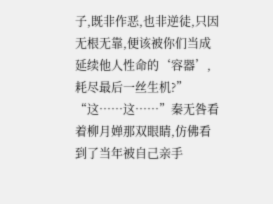子,既非作恶,也非逆徒,只因无根无靠,便该被你们当成延续他人性命的‘容器’,耗尽最后一丝生机?”
“这……这……”秦无咎看着柳月婵那双眼睛,仿佛看到了当年被自己亲手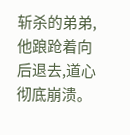斩杀的弟弟,他踉跄着向后退去,道心彻底崩溃。